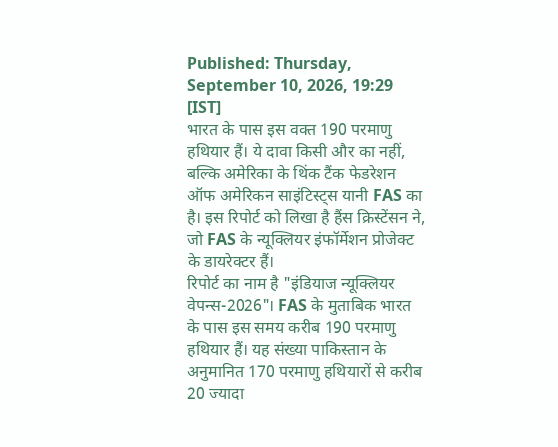Published: Thursday, September 10, 2026, 19:29 [IST]
भारत के पास इस वक्त 190 परमाणु हथियार हैं। ये दावा किसी और का नहीं, बल्कि अमेरिका के थिंक टैंक फेडरेशन ऑफ अमेरिकन साइंटिस्ट्स यानी FAS का है। इस रिपोर्ट को लिखा है हैंस क्रिस्टेंसन ने, जो FAS के न्यूक्लियर इंफॉर्मेशन प्रोजेक्ट के डायरेक्टर हैं।
रिपोर्ट का नाम है "इंडियाज न्यूक्लियर वेपन्स-2026"। FAS के मुताबिक भारत के पास इस समय करीब 190 परमाणु हथियार हैं। यह संख्या पाकिस्तान के अनुमानित 170 परमाणु हथियारों से करीब 20 ज्यादा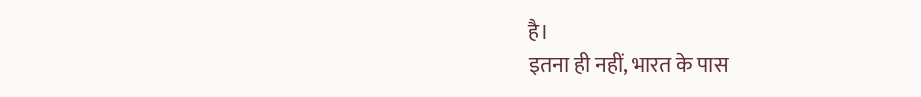है।
इतना ही नहीं, भारत के पास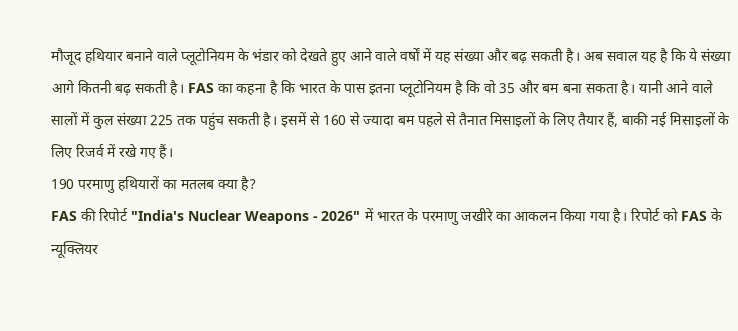मौजूद हथियार बनाने वाले प्लूटोनियम के भंडार को देखते हुए आने वाले वर्षों में यह संख्या और बढ़ सकती है। अब सवाल यह है कि ये संख्या आगे कितनी बढ़ सकती है। FAS का कहना है कि भारत के पास इतना प्लूटोनियम है कि वो 35 और बम बना सकता है। यानी आने वाले सालों में कुल संख्या 225 तक पहुंच सकती है। इसमें से 160 से ज्यादा बम पहले से तैनात मिसाइलों के लिए तैयार हैं, बाकी नई मिसाइलों के लिए रिजर्व में रखे गए हैं।
190 परमाणु हथियारों का मतलब क्या है?
FAS की रिपोर्ट "India's Nuclear Weapons - 2026" में भारत के परमाणु जखीरे का आकलन किया गया है। रिपोर्ट को FAS के न्यूक्लियर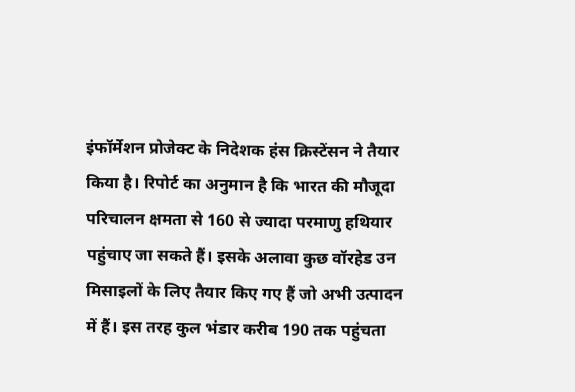इंफॉर्मेशन प्रोजेक्ट के निदेशक हंस क्रिस्टेंसन ने तैयार किया है। रिपोर्ट का अनुमान है कि भारत की मौजूदा परिचालन क्षमता से 160 से ज्यादा परमाणु हथियार पहुंचाए जा सकते हैं। इसके अलावा कुछ वॉरहेड उन मिसाइलों के लिए तैयार किए गए हैं जो अभी उत्पादन में हैं। इस तरह कुल भंडार करीब 190 तक पहुंचता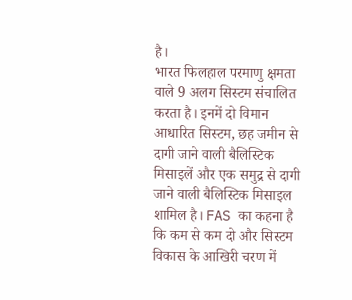है।
भारत फिलहाल परमाणु क्षमता वाले 9 अलग सिस्टम संचालित करता है। इनमें दो विमान आधारित सिस्टम, छह जमीन से दागी जाने वाली बैलिस्टिक मिसाइलें और एक समुद्र से दागी जाने वाली बैलिस्टिक मिसाइल शामिल है। FAS का कहना है कि कम से कम दो और सिस्टम विकास के आखिरी चरण में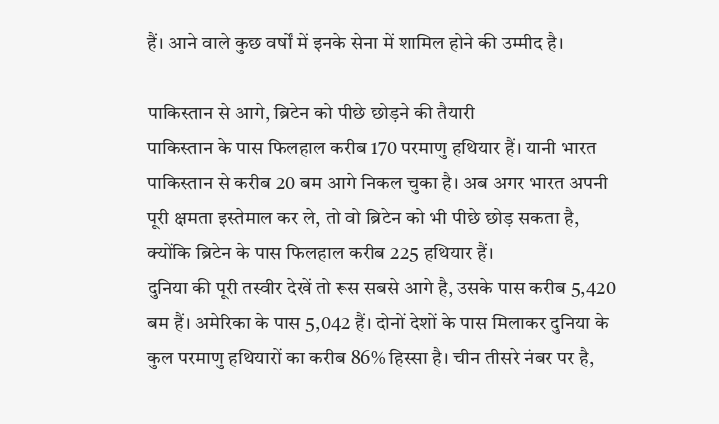हैं। आने वाले कुछ वर्षों में इनके सेना में शामिल होने की उम्मीद है।

पाकिस्तान से आगे, ब्रिटेन को पीछे छोड़ने की तैयारी
पाकिस्तान के पास फिलहाल करीब 170 परमाणु हथियार हैं। यानी भारत पाकिस्तान से करीब 20 बम आगे निकल चुका है। अब अगर भारत अपनी पूरी क्षमता इस्तेमाल कर ले, तो वो ब्रिटेन को भी पीछे छोड़ सकता है, क्योंकि ब्रिटेन के पास फिलहाल करीब 225 हथियार हैं।
दुनिया की पूरी तस्वीर देखें तो रूस सबसे आगे है, उसके पास करीब 5,420 बम हैं। अमेरिका के पास 5,042 हैं। दोनों देशों के पास मिलाकर दुनिया के कुल परमाणु हथियारों का करीब 86% हिस्सा है। चीन तीसरे नंबर पर है,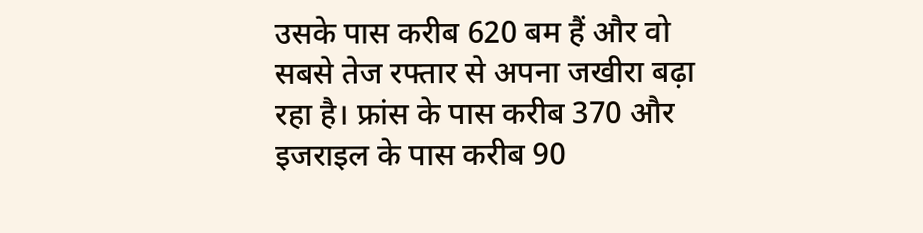उसके पास करीब 620 बम हैं और वो सबसे तेज रफ्तार से अपना जखीरा बढ़ा रहा है। फ्रांस के पास करीब 370 और इजराइल के पास करीब 90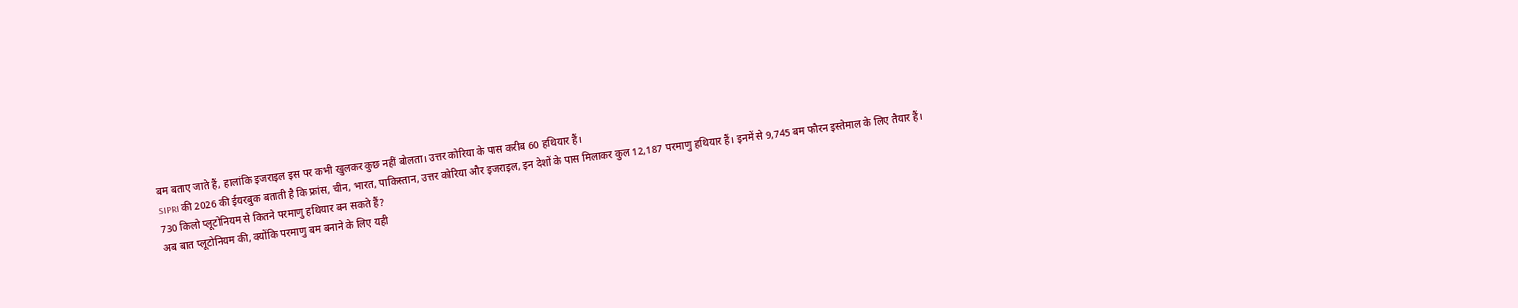बम बताए जाते हैं, हालांकि इजराइल इस पर कभी खुलकर कुछ नहीं बोलता। उत्तर कोरिया के पास करीब 60 हथियार हैं।
SIPRI की 2026 की ईयरबुक बताती है कि फ्रांस, चीन, भारत, पाकिस्तान, उत्तर कोरिया और इजराइल, इन देशों के पास मिलाकर कुल 12,187 परमाणु हथियार हैं। इनमें से 9,745 बम फौरन इस्तेमाल के लिए तैयार हैं।
730 किलो प्लूटोनियम से कितने परमाणु हथियार बन सकते हैं?
अब बात प्लूटोनियम की, क्योंकि परमाणु बम बनाने के लिए यही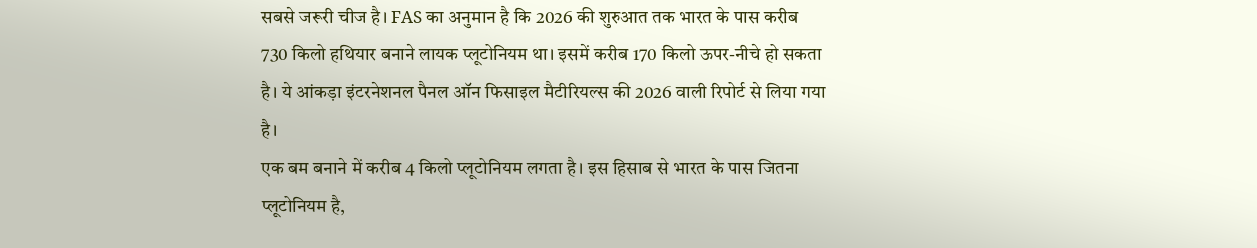सबसे जरूरी चीज है। FAS का अनुमान है कि 2026 की शुरुआत तक भारत के पास करीब 730 किलो हथियार बनाने लायक प्लूटोनियम था। इसमें करीब 170 किलो ऊपर-नीचे हो सकता है। ये आंकड़ा इंटरनेशनल पैनल ऑन फिसाइल मैटीरियल्स की 2026 वाली रिपोर्ट से लिया गया है।
एक बम बनाने में करीब 4 किलो प्लूटोनियम लगता है। इस हिसाब से भारत के पास जितना प्लूटोनियम है,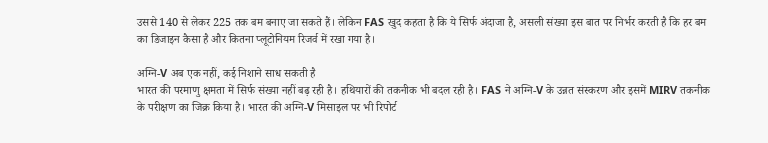उससे 140 से लेकर 225 तक बम बनाए जा सकते हैं। लेकिन FAS खुद कहता है कि ये सिर्फ अंदाजा है, असली संख्या इस बात पर निर्भर करती है कि हर बम का डिजाइन कैसा है और कितना प्लूटोनियम रिजर्व में रखा गया है।

अग्नि-V अब एक नहीं, कई निशाने साध सकती है
भारत की परमाणु क्षमता में सिर्फ संख्या नहीं बढ़ रही है। हथियारों की तकनीक भी बदल रही है। FAS ने अग्नि-V के उन्नत संस्करण और इसमें MIRV तकनीक के परीक्षण का जिक्र किया है। भारत की अग्नि-V मिसाइल पर भी रिपोर्ट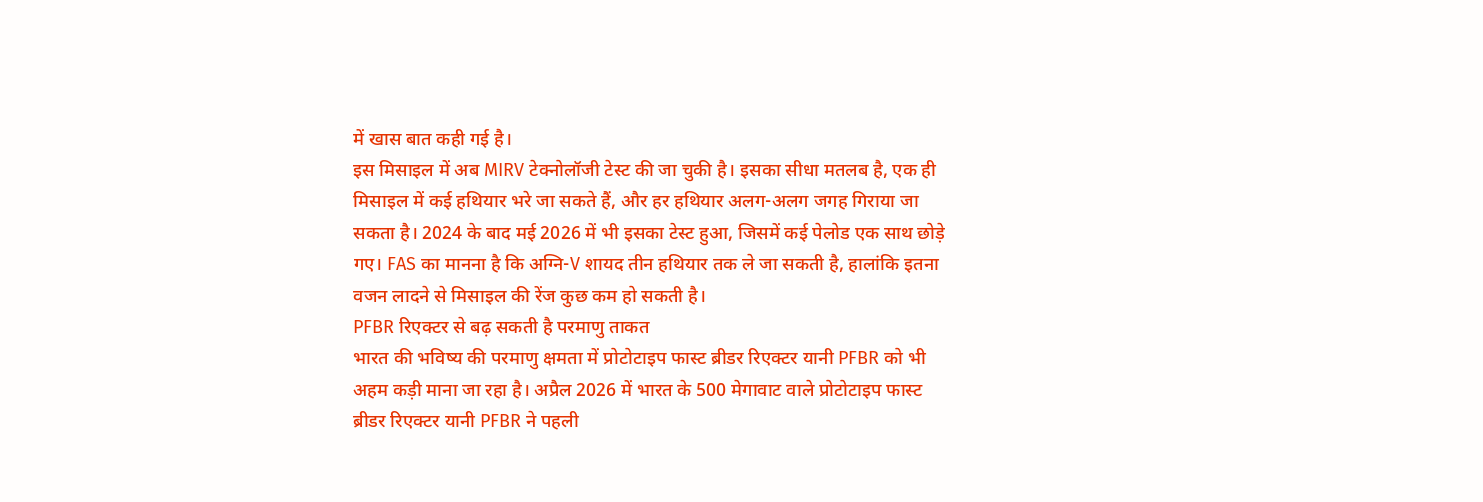में खास बात कही गई है।
इस मिसाइल में अब MIRV टेक्नोलॉजी टेस्ट की जा चुकी है। इसका सीधा मतलब है, एक ही मिसाइल में कई हथियार भरे जा सकते हैं, और हर हथियार अलग-अलग जगह गिराया जा सकता है। 2024 के बाद मई 2026 में भी इसका टेस्ट हुआ, जिसमें कई पेलोड एक साथ छोड़े गए। FAS का मानना है कि अग्नि-V शायद तीन हथियार तक ले जा सकती है, हालांकि इतना वजन लादने से मिसाइल की रेंज कुछ कम हो सकती है।
PFBR रिएक्टर से बढ़ सकती है परमाणु ताकत
भारत की भविष्य की परमाणु क्षमता में प्रोटोटाइप फास्ट ब्रीडर रिएक्टर यानी PFBR को भी अहम कड़ी माना जा रहा है। अप्रैल 2026 में भारत के 500 मेगावाट वाले प्रोटोटाइप फास्ट ब्रीडर रिएक्टर यानी PFBR ने पहली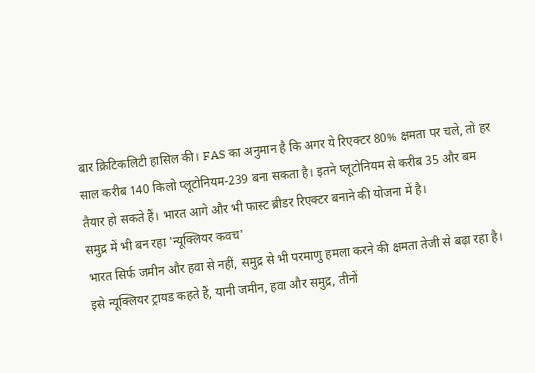बार क्रिटिकलिटी हासिल की। FAS का अनुमान है कि अगर ये रिएक्टर 80% क्षमता पर चले, तो हर साल करीब 140 किलो प्लूटोनियम-239 बना सकता है। इतने प्लूटोनियम से करीब 35 और बम तैयार हो सकते हैं। भारत आगे और भी फास्ट ब्रीडर रिएक्टर बनाने की योजना में है।
समुद्र में भी बन रहा 'न्यूक्लियर कवच'
भारत सिर्फ जमीन और हवा से नहीं, समुद्र से भी परमाणु हमला करने की क्षमता तेजी से बढ़ा रहा है। इसे न्यूक्लियर ट्रायड कहते हैं, यानी जमीन, हवा और समुद्र, तीनों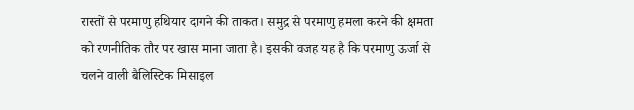रास्तों से परमाणु हथियार दागने की ताकत। समुद्र से परमाणु हमला करने की क्षमता को रणनीतिक तौर पर खास माना जाता है। इसकी वजह यह है कि परमाणु ऊर्जा से चलने वाली बैलिस्टिक मिसाइल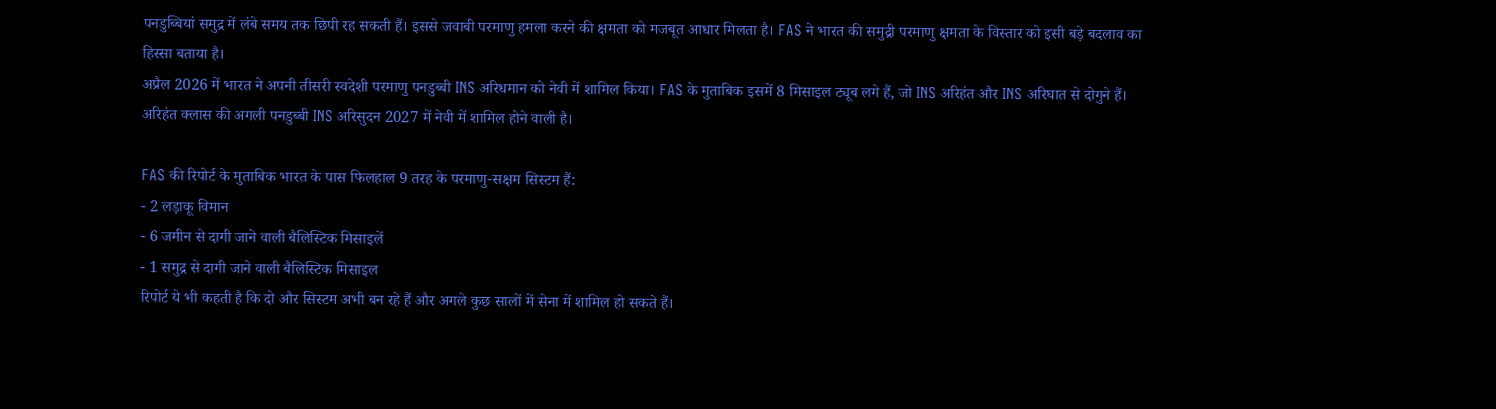पनडुब्बियां समुद्र में लंबे समय तक छिपी रह सकती हैं। इससे जवाबी परमाणु हमला करने की क्षमता को मजबूत आधार मिलता है। FAS ने भारत की समुद्री परमाणु क्षमता के विस्तार को इसी बड़े बदलाव का हिस्सा बताया है।
अप्रैल 2026 में भारत ने अपनी तीसरी स्वदेशी परमाणु पनडुब्बी INS अरिधमान को नेवी में शामिल किया। FAS के मुताबिक इसमें 8 मिसाइल ट्यूब लगे हैं, जो INS अरिहंत और INS अरिघात से दोगुने हैं। अरिहंत क्लास की अगली पनडुब्बी INS अरिसुदन 2027 में नेवी में शामिल होने वाली है।

FAS की रिपोर्ट के मुताबिक भारत के पास फिलहाल 9 तरह के परमाणु-सक्षम सिस्टम हैं:
- 2 लड़ाकू विमान
- 6 जमीन से दागी जाने वाली बैलिस्टिक मिसाइलें
- 1 समुद्र से दागी जाने वाली बैलिस्टिक मिसाइल
रिपोर्ट ये भी कहती है कि दो और सिस्टम अभी बन रहे हैं और अगले कुछ सालों में सेना में शामिल हो सकते हैं।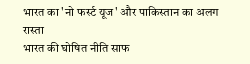भारत का 'नो फर्स्ट यूज' और पाकिस्तान का अलग रास्ता
भारत की घोषित नीति साफ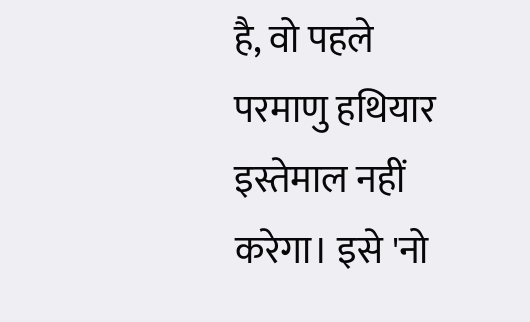है, वो पहले परमाणु हथियार इस्तेमाल नहीं करेगा। इसे 'नो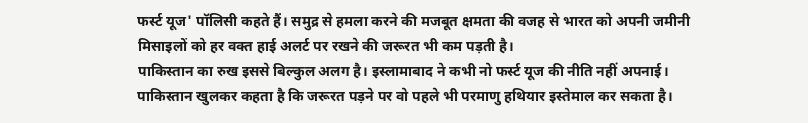फर्स्ट यूज' पॉलिसी कहते हैं। समुद्र से हमला करने की मजबूत क्षमता की वजह से भारत को अपनी जमीनी मिसाइलों को हर वक्त हाई अलर्ट पर रखने की जरूरत भी कम पड़ती है।
पाकिस्तान का रुख इससे बिल्कुल अलग है। इस्लामाबाद ने कभी नो फर्स्ट यूज की नीति नहीं अपनाई। पाकिस्तान खुलकर कहता है कि जरूरत पड़ने पर वो पहले भी परमाणु हथियार इस्तेमाल कर सकता है।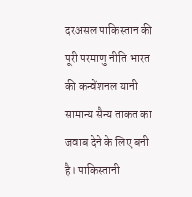दरअसल पाकिस्तान की पूरी परमाणु नीति भारत की कन्वेंशनल यानी सामान्य सैन्य ताकत का जवाब देने के लिए बनी है। पाकिस्तानी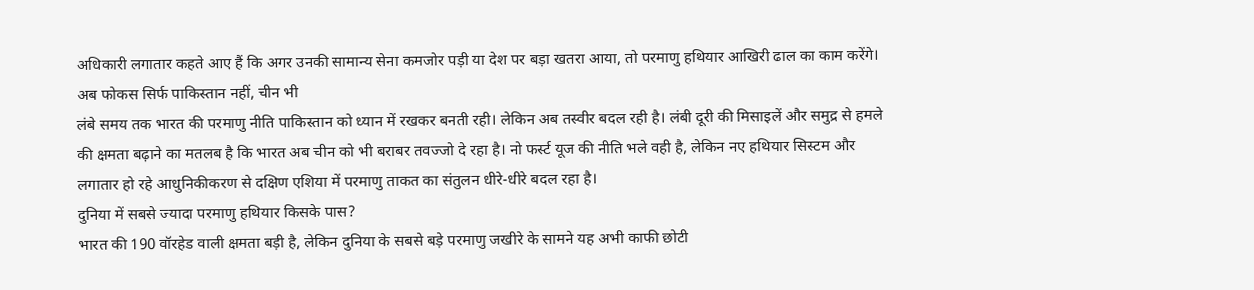अधिकारी लगातार कहते आए हैं कि अगर उनकी सामान्य सेना कमजोर पड़ी या देश पर बड़ा खतरा आया, तो परमाणु हथियार आखिरी ढाल का काम करेंगे।
अब फोकस सिर्फ पाकिस्तान नहीं, चीन भी
लंबे समय तक भारत की परमाणु नीति पाकिस्तान को ध्यान में रखकर बनती रही। लेकिन अब तस्वीर बदल रही है। लंबी दूरी की मिसाइलें और समुद्र से हमले की क्षमता बढ़ाने का मतलब है कि भारत अब चीन को भी बराबर तवज्जो दे रहा है। नो फर्स्ट यूज की नीति भले वही है, लेकिन नए हथियार सिस्टम और लगातार हो रहे आधुनिकीकरण से दक्षिण एशिया में परमाणु ताकत का संतुलन धीरे-धीरे बदल रहा है।
दुनिया में सबसे ज्यादा परमाणु हथियार किसके पास?
भारत की 190 वॉरहेड वाली क्षमता बड़ी है, लेकिन दुनिया के सबसे बड़े परमाणु जखीरे के सामने यह अभी काफी छोटी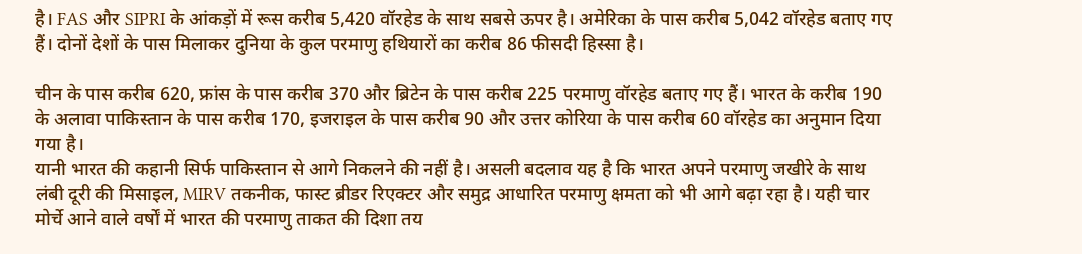है। FAS और SIPRI के आंकड़ों में रूस करीब 5,420 वॉरहेड के साथ सबसे ऊपर है। अमेरिका के पास करीब 5,042 वॉरहेड बताए गए हैं। दोनों देशों के पास मिलाकर दुनिया के कुल परमाणु हथियारों का करीब 86 फीसदी हिस्सा है।

चीन के पास करीब 620, फ्रांस के पास करीब 370 और ब्रिटेन के पास करीब 225 परमाणु वॉरहेड बताए गए हैं। भारत के करीब 190 के अलावा पाकिस्तान के पास करीब 170, इजराइल के पास करीब 90 और उत्तर कोरिया के पास करीब 60 वॉरहेड का अनुमान दिया गया है।
यानी भारत की कहानी सिर्फ पाकिस्तान से आगे निकलने की नहीं है। असली बदलाव यह है कि भारत अपने परमाणु जखीरे के साथ लंबी दूरी की मिसाइल, MIRV तकनीक, फास्ट ब्रीडर रिएक्टर और समुद्र आधारित परमाणु क्षमता को भी आगे बढ़ा रहा है। यही चार मोर्चे आने वाले वर्षों में भारत की परमाणु ताकत की दिशा तय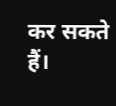कर सकते हैं।